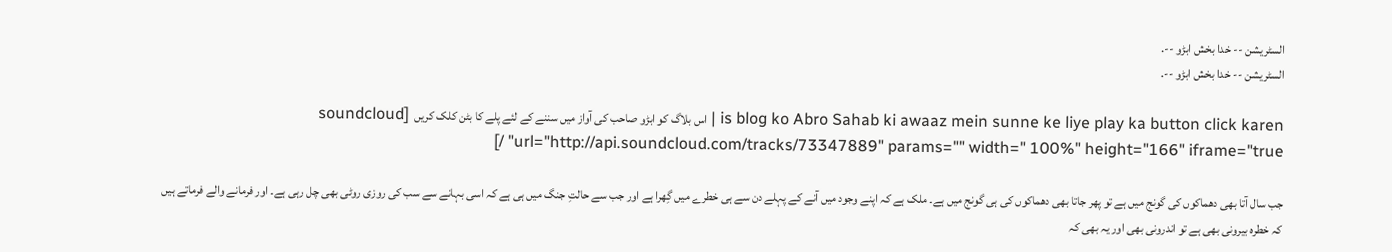السٹریشن -- خدا بخش ابڑو --.
السٹریشن -- خدا بخش ابڑو --.

is blog ko Abro Sahab ki awaaz mein sunne ke liye play ka button click karen | اس بلاگ کو ابڑو صاحب کی آواز میں سننے کے لئے پلے کا بٹن کلک کریں  [soundcloud url="http://api.soundcloud.com/tracks/73347889" params="" width=" 100%" height="166" iframe="true" /]

جب سال آتا بھی دھماکوں کی گونج میں ہے تو پھر جاتا بھی دھماکوں کی ہی گونج میں ہے۔ ملک ہے کہ اپنے وجود میں آنے کے پہلے دن سے ہی خطرے میں گِھرا ہے اور جب سے حالتِ جنگ میں ہی ہے کہ اسی بہانے سے سب کی روزی روٹی بھی چل رہی ہے۔ اور فرمانے والے فرماتے ہیں کہ خطرہ بیرونی بھی ہے تو اندرونی بھی اور یہ بھی کہ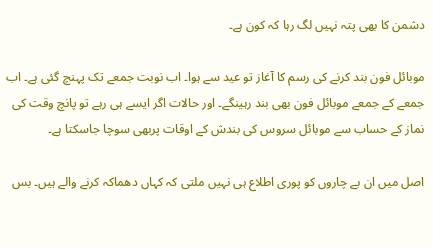دشمن کا بھی پتہ نہیں لگ رہا کہ کون ہے۔

موبائل فون بند کرنے کی رسم کا آغاز تو عید سے ہوا۔ اب نوبت جمعے تک پہنچ گئی ہے۔ اب جمعے کے جمعے موبائل فون بھی بند رہینگے۔ اور حالات اگر ایسے ہی رہے تو پانچ وقت کی نماز کے حساب سے موبائل سروس کی بندش کے اوقات پربھی سوچا جاسکتا ہے۔

اصل میں ان بے چاروں کو پوری اطلاع ہی نہیں ملتی کہ کہاں دھماکہ کرنے والے ہیں۔ بس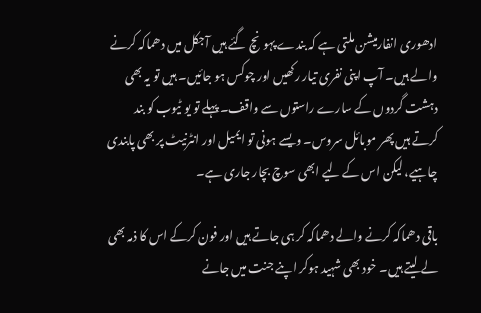ادھوری انفارمیشن ملتی ہے کہ بندے پہونچ گئے ہیں آجکل میں دھماکہ کرنے والے ہیں۔ آپ اپنی نفری تیار رکھیں اور چوکس ہو جائیں۔ ہیں تو یہ بھی دہشت گردوں کے سارے راستوں سے واقف۔ پہلے تو یو ٹیوب کو بند کرتے ہیں پھر موبائل سروس۔ ویسے ہونی تو ایمیل اور انٹرنیٹ پر بھی پابندی چاہیے، لیکن اس کے لیے ابھی سوچ بچار جاری ہے۔

باقی دھماکہ کرنے والے دھماکہ کر ہی جاتے ہیں اور فون کرکے اس کا ذمہ بھی لے لیتے ہیں۔ خود بھی شہید ہوکر اپنے جنت میں جانے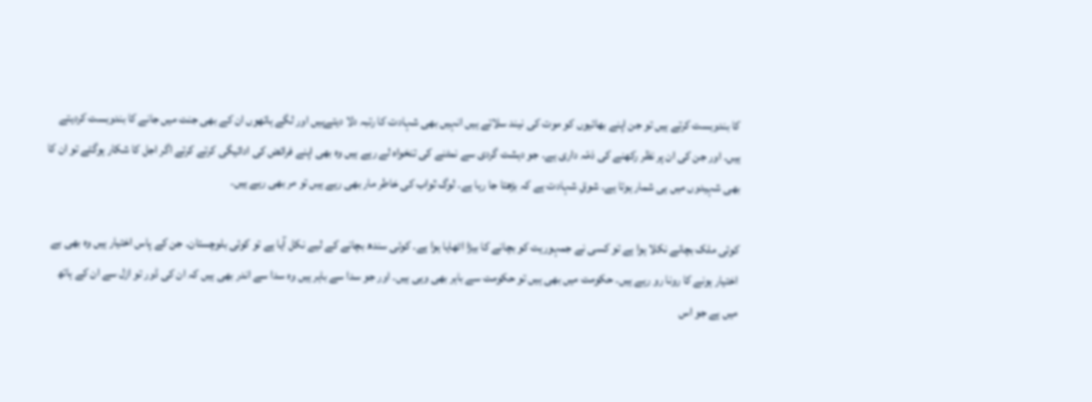کا بندوبست کرتے ہیں تو جن اپنے بھائیوں کو موت کی نیند سلاتے ہیں انہیں بھی شہادت کا رتبہ دلا دیتےہیں اور لگے ہاتھوں ان کے بھی جنت میں جانے کا بندوبست کردیتے ہیں۔ اور جن کی ان پر نظر رکھنے کی ذمّہ داری ہے۔ جو دہشت گردی سے نمٹنے کی تنخواہ لے رہے ہیں وہ بھی اپنے فرائض کی ادائیگی کرتے کرتے اگر اجل کا شکار ہوگئے تو ان کا بھی شہیدوں میں ہی شمار ہوتا ہے۔ شوقِ شہادت ہے کہ بڑھتا جا رہا ہے۔ لوگ ثواب کی خاطر مار بھی رہے ہیں تو مر بھی رہے ہیں۔

کوئی ملک بچانے نکلا ہوا ہے تو کسی نے جمہوریت کو بچانے کا بیڑا اٹھایا ہوا ہے۔ کوئی سندھ بچانے کے لیے نکل آیا ہے تو کوئی بلوچستان۔ جن کے پاس اختیار ہیں وہ بھی بے اختیار ہونے کا رونا رو رہے ہیں۔ حکومت میں بھی ہیں تو حکومت سے باہر بھی وہی ہیں۔ اور جو سدا سے باہر ہیں وہ سدا سے اندر بھی ہیں کہ ان کی ڈور تو ازل سے ان کے ہاتھ میں ہے جو اس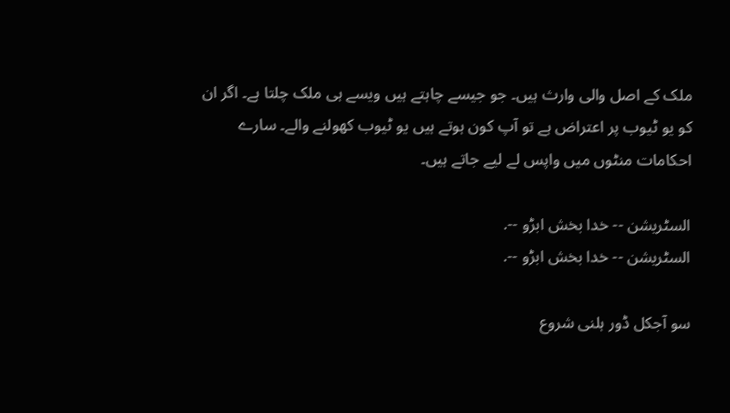ملک کے اصل والی وارث ہیں۔ جو جیسے چاہتے ہیں ویسے ہی ملک چلتا ہے۔ اگر ان کو یو ٹیوب پر اعتراض ہے تو آپ کون ہوتے ہیں یو ٹیوب کھولنے والے۔ سارے احکامات منٹوں میں واپس لے لیے جاتے ہیں۔

السٹریشن -- خدا بخش ابڑو --.
السٹریشن -- خدا بخش ابڑو --.

سو آجکل ڈور ہلنی شروع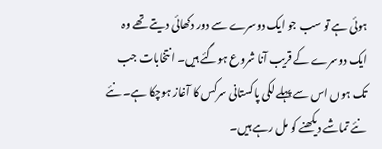ہوئی ہے تو سب جو ایک دوسرے سے دور دکھائی دیتے تھے وہ ایک دوسرے کے قریب آنا شروع ہوگئے ہیں۔ انتخابات جب تک ہوں اس سے پہلے لکی پاکستانی سرکس کا آغاز ہوچکا ہے۔ نئے نئے تماشے دیکھنے کو مل رہے ہیں۔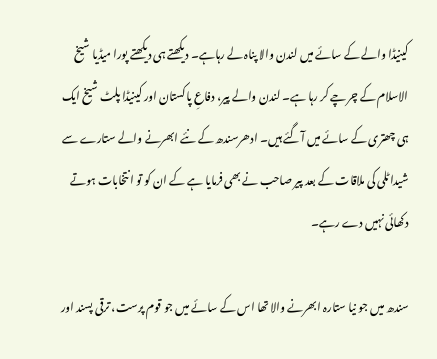کینیڈا والے کے سائے میں لندن والا پناہ لے رہاہے۔ دیکھتے ہی دیکھتے پورا میڈیا شیخ الاسلام کے چرچے کر رہا ہے۔ لندن والے پیر، دفاعِ پاکستان اور کینیڈا پلٹ شیخ ایک ہی چھتری کے سائے میں آگئے ہیں۔ ادھرسندھ کے نئے ابھرنے والے ستارے سے شیدا ٹلی کی ملاقات کے بعد پیر صاحب نے بھی فرمایا ہے کے ان کو تو انتخابات ہوتے دکھائی نہیں دے رہے۔

سندھ میں جو نیا ستارہ ابھرنے والا تھا اس کے سائے میں جو قوم پرست، ترقی پسند اور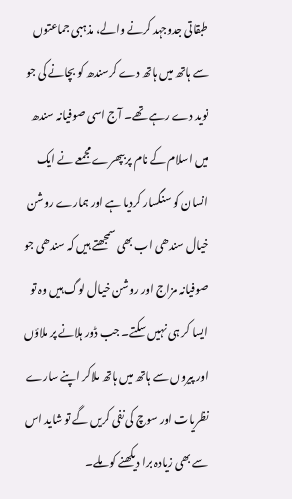طبقاتی جدوجہد کرنے والے، مذہبی جماعتوں سے ہاتھ میں ہاتھ دے کرسندھ کو بچانے کی جو نوید دے رہے تھے۔ آج اسی صوفیانہ سندھ میں اسلام کے نام پر بپھرے مجمعے نے ایک انسان کو سنگسار کردیا ہے اور ہمارے روشن خیال سندھی اب بھی سمجھتے ہیں کہ سندھی جو صوفیانہ مزاج اور روشن خیال لوگ ہیں وہ تو ایسا کر ہی نہیں سکتے۔ جب ڈور ہلانے پر ملاؤں اور پیروں سے ہاتھ میں ہاتھ ملاکر اپنے سارے نظریات اور سوچ کی نفی کریں گے تو شاید اس سے بھی زیادہ برا دیکھنے کو ملے۔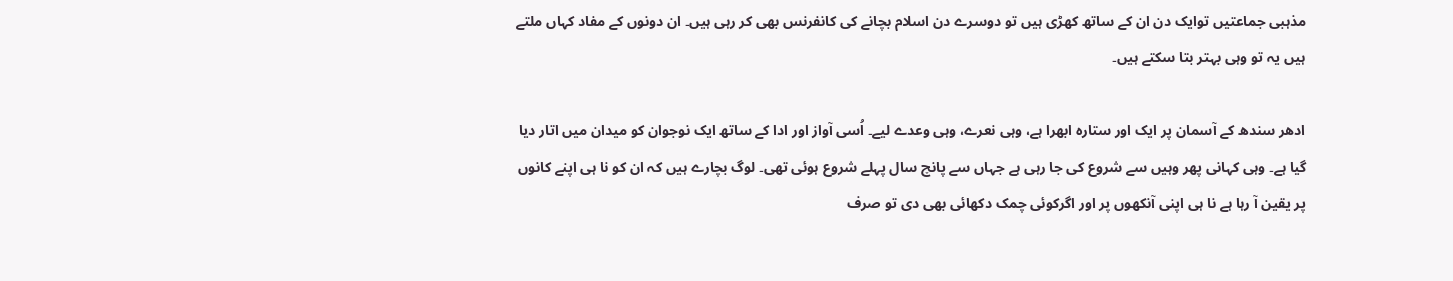مذہبی جماعتیں توایک دن ان کے ساتھ کھڑی ہیں تو دوسرے دن اسلام بچانے کی کانفرنس بھی کر رہی ہیں۔ ان دونوں کے مفاد کہاں ملتے ہیں یہ تو وہی بہتر بتا سکتے ہیں۔

ادھر سندھ کے آسمان پر ایک اور ستارہ ابھرا ہے، وہی نعرے، وہی وعدے لیے۔ اُسی آواز اور ادا کے ساتھ ایک نوجوان کو میدان میں اتار دیا گیا ہے۔ وہی کہانی پھر وہیں سے شروع کی جا رہی ہے جہاں سے پانچ سال پہلے شروع ہوئی تھی۔ لوگ بچارے ہیں کہ ان کو نا ہی اپنے کانوں پر یقین آ رہا ہے نا ہی اپنی آنکھوں پر اور اگرکوئی چمک دکھائی بھی دی تو صرف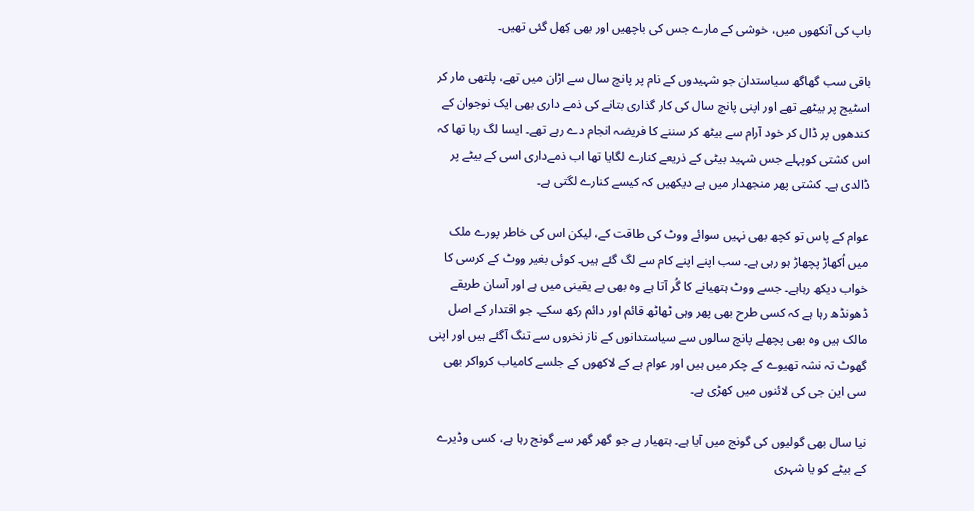باپ کی آنکھوں میں، خوشی کے مارے جس کی باچھیں اور بھی کِھل گئی تھیں۔

باقی سب گھاگھ سیاستدان جو شہیدوں کے نام پر پانچ سال سے اڑان میں تھے، پلتھی مار کر اسٹیج پر بیٹھے تھے اور اپنی پانچ سال کی کار گذاری بتانے کی ذمے داری بھی ایک نوجوان کے کندھوں پر ڈال کر خود آرام سے بیٹھ کر سننے کا فریضہ انجام دے رہے تھے۔ ایسا لگ رہا تھا کہ اس کشتی کوپہلے جس شہید بیٹی کے ذریعے کنارے لگایا تھا اب ذمےداری اسی کے بیٹے پر ڈالدی ہے۔ کشتی پھر منجھدار میں ہے دیکھیں کہ کیسے کنارے لگتی ہے۔

عوام کے پاس تو کچھ بھی نہیں سوائے ووٹ کی طاقت کے، لیکن اس کی خاطر پورے ملک میں اُکھاڑ پچھاڑ ہو رہی ہے۔ سب اپنے اپنے کام سے لگ گئے ہیں۔ کوئی بغیر ووٹ کے کرسی کا خواب دیکھ رہاہے۔ جسے ووٹ ہتھیانے کا گُر آتا ہے وہ بھی بے یقینی میں ہے اور آسان طریقے ڈھونڈھ رہا ہے کہ کسی طرح بھی پھر وہی ٹھاٹھ قائم اور دائم رکھ سکے۔ جو اقتدار کے اصل مالک ہیں وہ بھی پچھلے پانچ سالوں سے سیاستدانوں کے ناز نخروں سے تنگ آگئے ہیں اور اپنی گھوٹ تہ نشہ تھیوے کے چکر میں ہیں اور عوام ہے کے لاکھوں کے جلسے کامیاب کرواکر بھی سی این جی کی لائنوں میں کھڑی ہے۔

نیا سال بھی گولیوں کی گونج میں آیا ہے۔ ہتھیار ہے جو گھر گھر سے گونج رہا ہے، کسی وڈیرے کے بیٹے کو یا شہری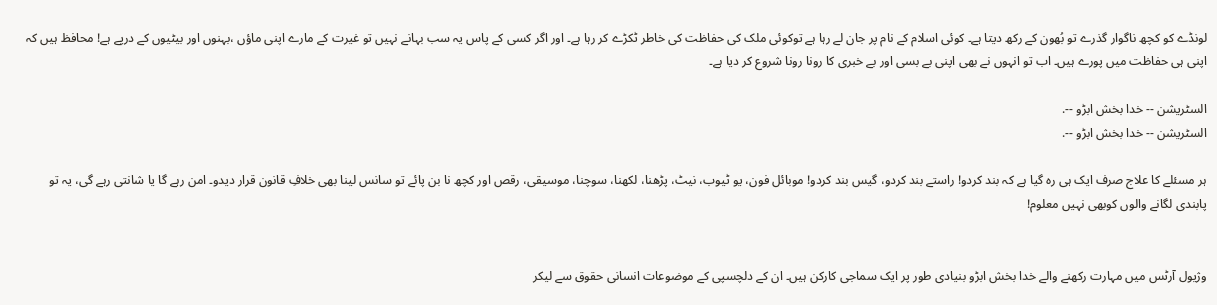لونڈے کو کچھ ناگوار گذرے تو بُھون کے رکھ دیتا ہے۔ کوئی اسلام کے نام پر جان لے رہا ہے توکوئی ملک کی حفاظت کی خاطر ٹکڑے کر رہا ہے۔ اور اگر کسی کے پاس یہ سب بہانے نہیں تو غیرت کے مارے اپنی ماؤں ،بہنوں اور بیٹیوں کے درپے ہے! محافظ ہیں کہ اپنی ہی حفاظت میں پورے ہیں۔ اب تو انہوں نے بھی اپنی بے بسی اور بے خبری کا رونا رونا شروع کر دیا ہے۔

السٹریشن -- خدا بخش ابڑو --.
السٹریشن -- خدا بخش ابڑو --.

ہر مسئلے کا علاج صرف ایک ہی رہ گیا ہے کہ بند کردو! راستے بند کردو، گیس بند کردو! موبائل فون، یو ٹیوب، نیٹ، پڑھنا، لکھنا، سوچنا، موسیقی، رقص اور کچھ نا بن پائے تو سانس لینا بھی خلافِ قانون قرار دیدو۔ امن رہے گا یا شانتی رہے گی، یہ تو پابندی لگانے والوں کوبھی نہیں معلوم!


وژیول آرٹس میں مہارت رکھنے والے خدا بخش ابڑو بنیادی طور پر ایک سماجی کارکن ہیں۔ ان کے دلچسپی کے موضوعات انسانی حقوق سے لیکر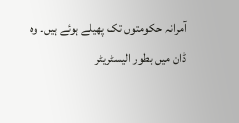آمرانہ حکومتوں تک پھیلے ہوئے ہیں۔ وہ ڈان میں بطور الیسٹریٹر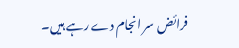فرائض سر انجام دے رہے ہیں۔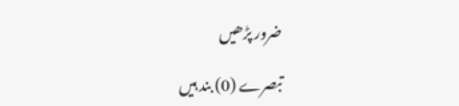ضرور پڑھیں

تبصرے (0) بند ہیں